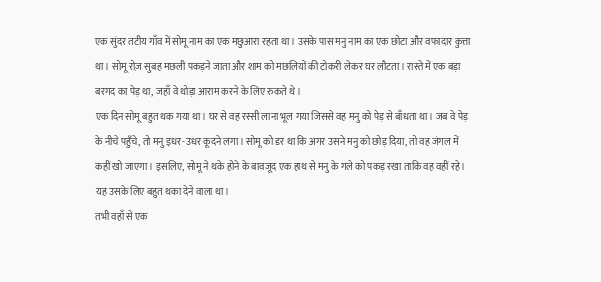एक सुंदर तटीय गाँव में सोमू नाम का एक मछुआरा रहता था। उसके पास मनु नाम का एक छोटा और वफादार कुत्ता था। सोमू रोज़ सुबह मछली पकड़ने जाता और शाम को मछलियों की टोकरी लेकर घर लौटता। रास्ते में एक बड़ा बरगद का पेड़ था, जहाँ वे थोड़ा आराम करने के लिए रुकते थे।
एक दिन सोमू बहुत थक गया था। घर से वह रस्सी लाना भूल गया जिससे वह मनु को पेड़ से बाँधता था। जब वे पेड़ के नीचे पहुँचे, तो मनु इधर-उधर कूदने लगा। सोमू को डर था कि अगर उसने मनु को छोड़ दिया, तो वह जंगल में कहीं खो जाएगा। इसलिए, सोमू ने थके होने के बावजूद एक हाथ से मनु के गले को पकड़ रखा ताकि वह वहीं रहे। यह उसके लिए बहुत थका देने वाला था।
तभी वहाँ से एक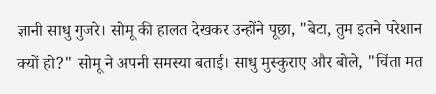ज्ञानी साधु गुजरे। सोमू की हालत देखकर उन्होंने पूछा, "बेटा, तुम इतने परेशान क्यों हो?" सोमू ने अपनी समस्या बताई। साधु मुस्कुराए और बोले, "चिंता मत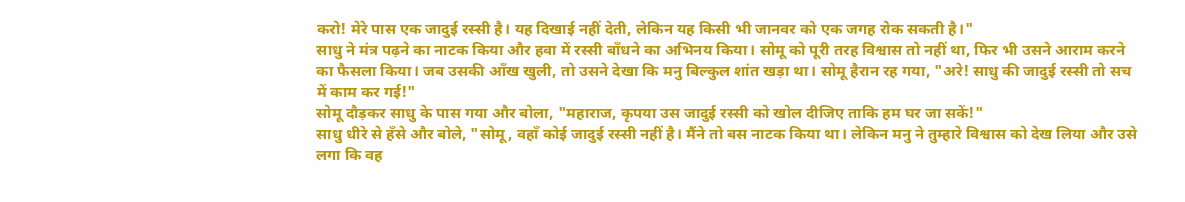करो! मेरे पास एक जादुई रस्सी है। यह दिखाई नहीं देती, लेकिन यह किसी भी जानवर को एक जगह रोक सकती है।"
साधु ने मंत्र पढ़ने का नाटक किया और हवा में रस्सी बाँधने का अभिनय किया। सोमू को पूरी तरह विश्वास तो नहीं था, फिर भी उसने आराम करने का फैसला किया। जब उसकी आँख खुली, तो उसने देखा कि मनु बिल्कुल शांत खड़ा था। सोमू हैरान रह गया, "अरे! साधु की जादुई रस्सी तो सच में काम कर गई!"
सोमू दौड़कर साधु के पास गया और बोला, "महाराज, कृपया उस जादुई रस्सी को खोल दीजिए ताकि हम घर जा सकें!"
साधु धीरे से हँसे और बोले, "सोमू, वहाँ कोई जादुई रस्सी नहीं है। मैंने तो बस नाटक किया था। लेकिन मनु ने तुम्हारे विश्वास को देख लिया और उसे लगा कि वह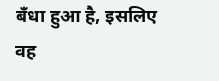बँधा हुआ है, इसलिए वह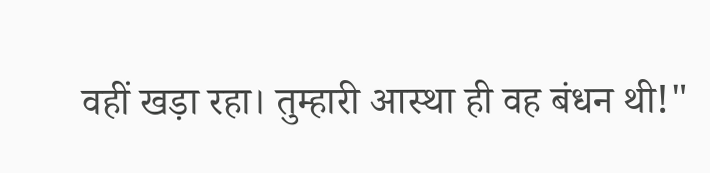वहीं खड़ा रहा। तुम्हारी आस्था ही वह बंधन थी!"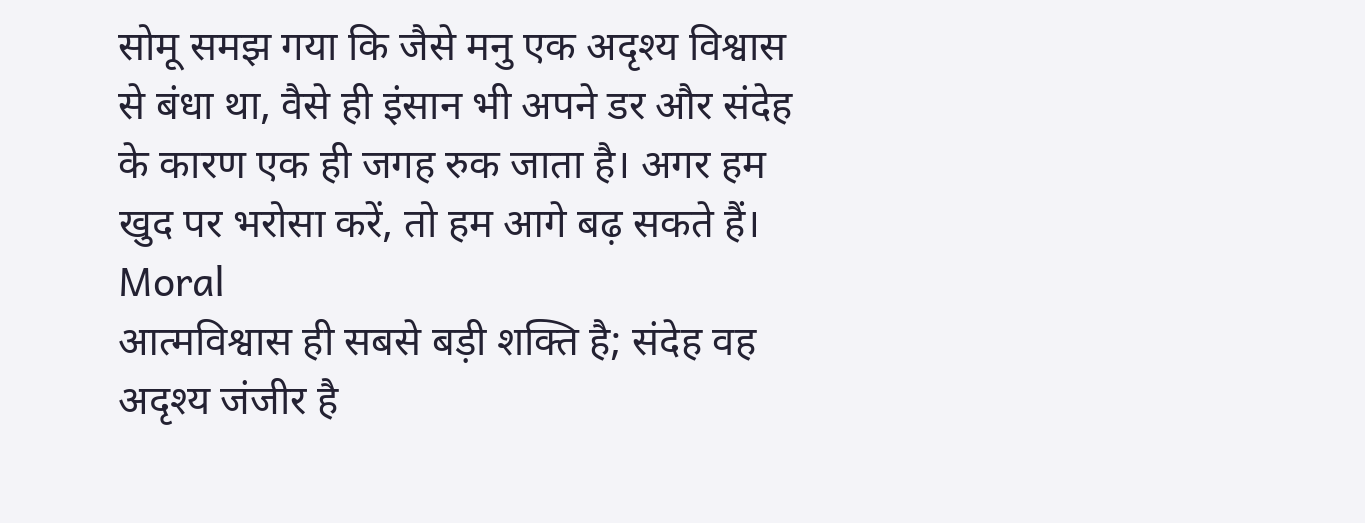सोमू समझ गया कि जैसे मनु एक अदृश्य विश्वास से बंधा था, वैसे ही इंसान भी अपने डर और संदेह के कारण एक ही जगह रुक जाता है। अगर हम खुद पर भरोसा करें, तो हम आगे बढ़ सकते हैं।
Moral
आत्मविश्वास ही सबसे बड़ी शक्ति है; संदेह वह अदृश्य जंजीर है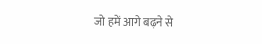जो हमें आगे बढ़ने से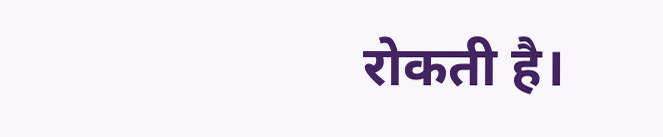रोकती है।